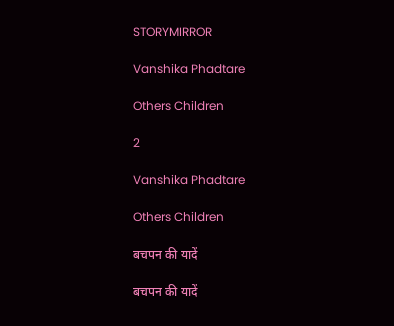STORYMIRROR

Vanshika Phadtare

Others Children

2

Vanshika Phadtare

Others Children

बचपन की यादें

बचपन की यादें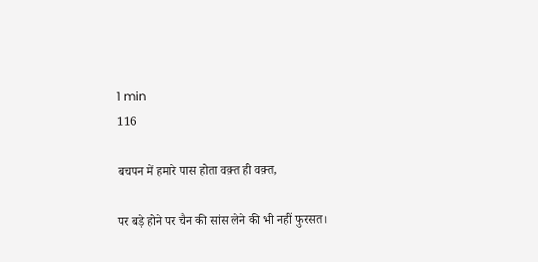1 min
116

बचपन में हमारे पास होता वक़्त ही वक़्त,

पर बड़े होने पर चैन की सांस लेने की भी नहीं फुरसत।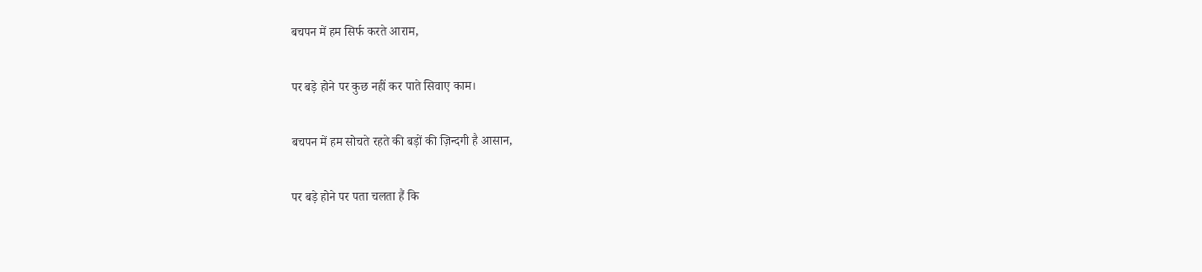बचपन में हम सिर्फ करते आराम,

पर बड़े होने पर कुछ नहीं कर पाते सिवाए काम।

बचपन में हम सोचते रहते की बड़ों की ज़िन्दगी है आसान,

पर बड़े होने पर पता चलता हैं कि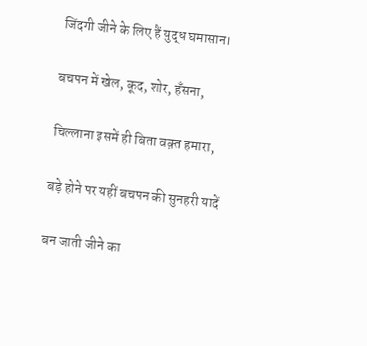जिंदगी जीने के लिए हैं युद्ध घमासान।

बचपन में खेल, कूद, शोर, हँसना,

चिल्लाना इसमें ही बिता वक़्त हमारा,

बड़े होने पर यहीं बचपन की सुनहरी यादें

बन जाती जीने का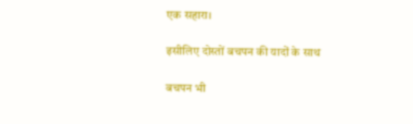एक सहारा।

इसीलिए दोस्तों बचपन की यादों के साथ

बचपन भी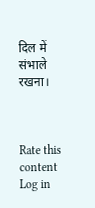दिल में संभाले रखना।



Rate this content
Log in